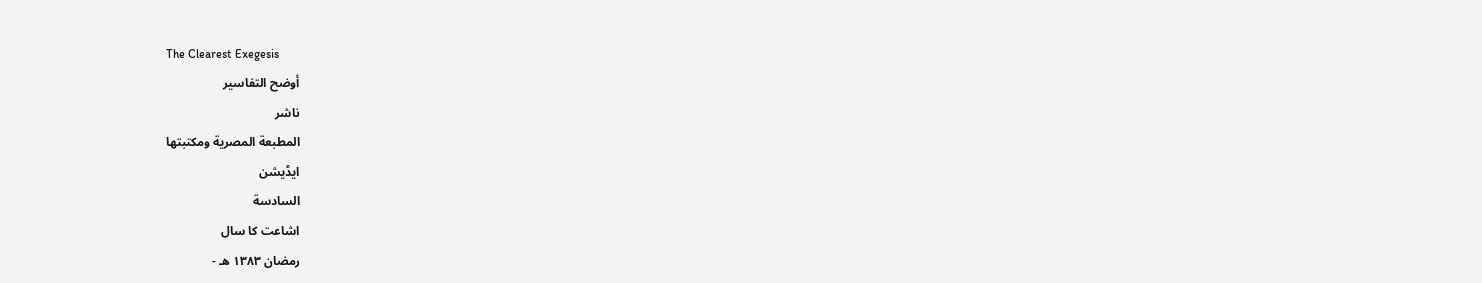The Clearest Exegesis
أوضح التفاسير
ناشر
المطبعة المصرية ومكتبتها
ایڈیشن
السادسة
اشاعت کا سال
رمضان ١٣٨٣ هـ -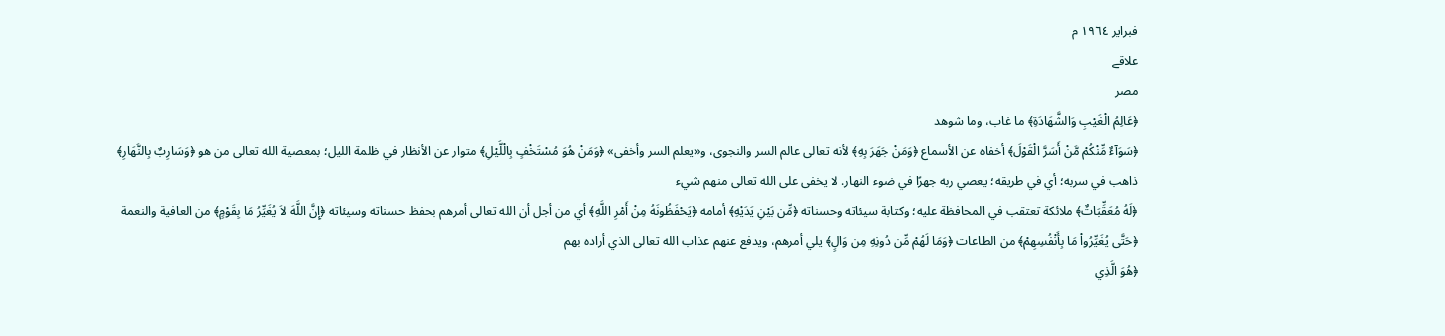فبراير ١٩٦٤ م
علاقے
مصر
﴿عَالِمُ الْغَيْبِ وَالشَّهَادَةِ﴾ ما غاب، وما شوهد
﴿سَوَآءٌ مِّنْكُمْ مَّنْ أَسَرَّ الْقَوْلَ﴾ أخفاه عن الأسماع ﴿وَمَنْ جَهَرَ بِهِ﴾ لأنه تعالى عالم السر والنجوى، و«يعلم السر وأخفى» ﴿وَمَنْ هُوَ مُسْتَخْفٍ بِالْلَّيْلِ﴾ متوار عن الأنظار في ظلمة الليل؛ بمعصية الله تعالى من هو ﴿وَسَارِبٌ بِالنَّهَارِ﴾ ذاهب في سربه؛ أي في طريقه؛ يعصي ربه جهرًا في ضوء النهار. لا يخفى على الله تعالى منهم شيء
﴿لَهُ مُعَقِّبَاتٌ﴾ ملائكة تعتقب في المحافظة عليه؛ وكتابة سيئاته وحسناته ﴿مِّن بَيْنِ يَدَيْهِ﴾ أمامه ﴿يَحْفَظُونَهُ مِنْ أَمْرِ اللَّهِ﴾ أي من أجل أن الله تعالى أمرهم بحفظ حسناته وسيئاته ﴿إِنَّ اللَّهَ لاَ يُغَيِّرُ مَا بِقَوْمٍ﴾ من العافية والنعمة ﴿حَتَّى يُغَيِّرُواْ مَا بِأَنْفُسِهِمْ﴾ من الطاعات ﴿وَمَا لَهُمْ مِّن دُونِهِ مِن وَالٍ﴾ يلي أمرهم، ويدفع عنهم عذاب الله تعالى الذي أراده بهم
﴿هُوَ الَّذِي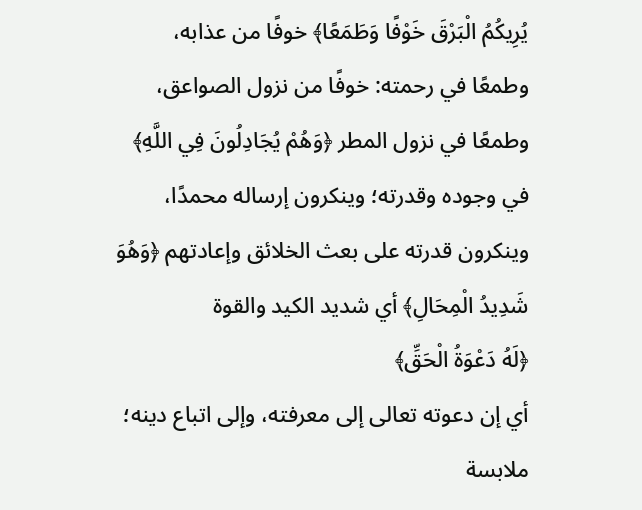يُرِيكُمُ الْبَرْقَ خَوْفًا وَطَمَعًا﴾ خوفًا من عذابه، وطمعًا في رحمته: خوفًا من نزول الصواعق، وطمعًا في نزول المطر ﴿وَهُمْ يُجَادِلُونَ فِي اللَّهِ﴾ في وجوده وقدرته؛ وينكرون إرساله محمدًا، وينكرون قدرته على بعث الخلائق وإعادتهم ﴿وَهُوَ شَدِيدُ الْمِحَالِ﴾ أي شديد الكيد والقوة
﴿لَهُ دَعْوَةُ الْحَقِّ﴾
أي إن دعوته تعالى إلى معرفته، وإلى اتباع دينه؛ ملابسة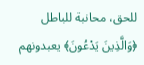للحق، محانبة للباطل ﴿وَالَّذِينَ يَدْعُونَ﴾ يعبدونهم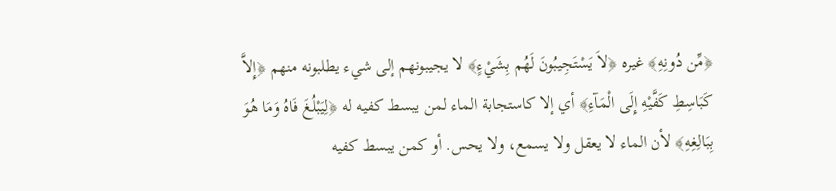﴿مِّن دُونِهِ﴾ غيره ﴿لاَ يَسْتَجِيبُونَ لَهُم بِشَيْءٍ﴾ لا يجيبونهم إلى شيء يطلبونه منهم ﴿إِلاَّ كَبَاسِطِ كَفَّيْهِ إِلَى الْمَآءِ﴾ أي إلا كاستجابة الماء لمن يبسط كفيه له ﴿لِيَبْلُغَ فَاهُ وَمَا هُوَ بِبَالِغِهِ﴾ لأن الماء لا يعقل ولا يسمع، ولا يحس. أو كمن يبسط كفيه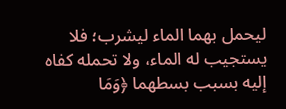ليحمل بهما الماء ليشرب؛ فلا يستجيب له الماء، ولا تحمله كفاه إليه بسبب بسطهما ﴿وَمَا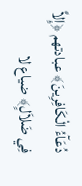دُعَآءُ الْكَافِرِينَ﴾ عبادتهم ﴿إِلاَّ فِي ضَلاَلٍ﴾ ضياع لا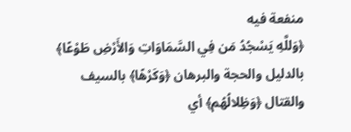منفعة فيه
﴿وَللَّهِ يَسْجُدُ مَن فِي السَّمَاوَاتِ وَالأَرْضِ طَوْعًا﴾ بالدليل والحجة والبرهان ﴿وَكَرْهًا﴾ بالسيف والقتال ﴿وَظِلالُهُم﴾ أي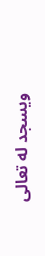ويسجد له تعالى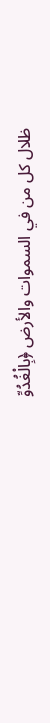ظلال كل من في السموات والأرض ﴿بِالْغُدُوِّ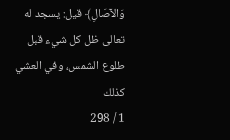وَالآصَالِ﴾ قيل: يسجد له تعالى ظل كل شيء قبل طلوع الشمس، وفي العشي كذلك
1 / 298